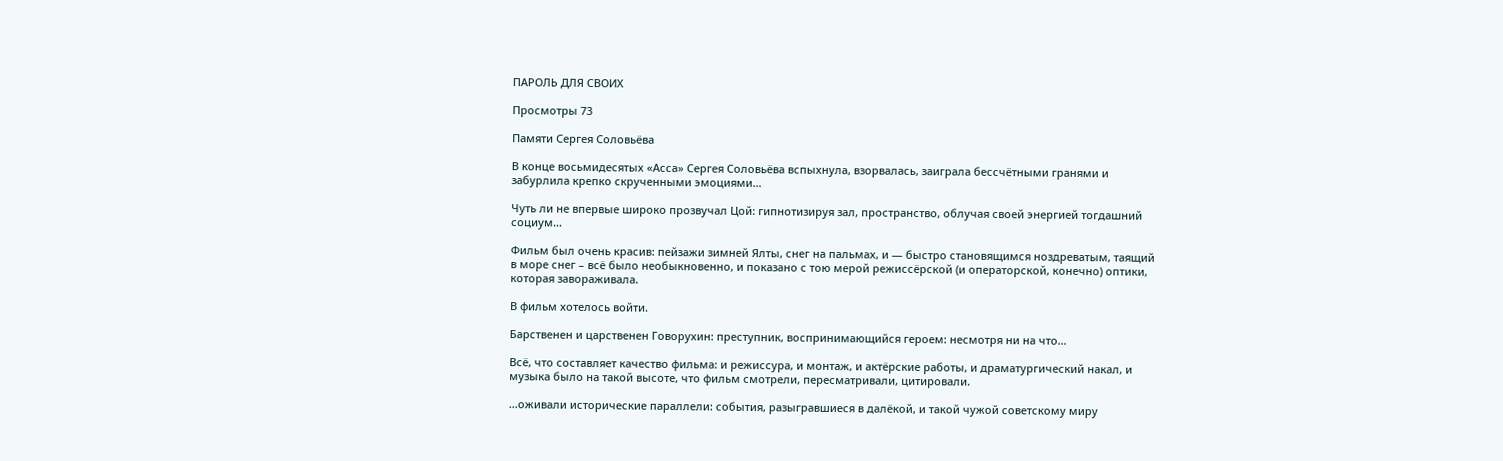ПАРОЛЬ ДЛЯ СВОИХ

Просмотры 73

Памяти Сергея Соловьёва

В конце восьмидесятых «Асса» Сергея Соловьёва вспыхнула, взорвалась, заиграла бессчётными гранями и забурлила крепко скрученными эмоциями…

Чуть ли не впервые широко прозвучал Цой: гипнотизируя зал, пространство, облучая своей энергией тогдашний социум…

Фильм был очень красив: пейзажи зимней Ялты, снег на пальмах, и — быстро становящимся ноздреватым, таящий в море снег – всё было необыкновенно, и показано с тою мерой режиссёрской (и операторской, конечно) оптики, которая завораживала.

В фильм хотелось войти.

Барственен и царственен Говорухин: преступник, воспринимающийся героем: несмотря ни на что…

Всё, что составляет качество фильма: и режиссура, и монтаж, и актёрские работы, и драматургический накал, и музыка было на такой высоте, что фильм смотрели, пересматривали, цитировали.

…оживали исторические параллели: события, разыгравшиеся в далёкой, и такой чужой советскому миру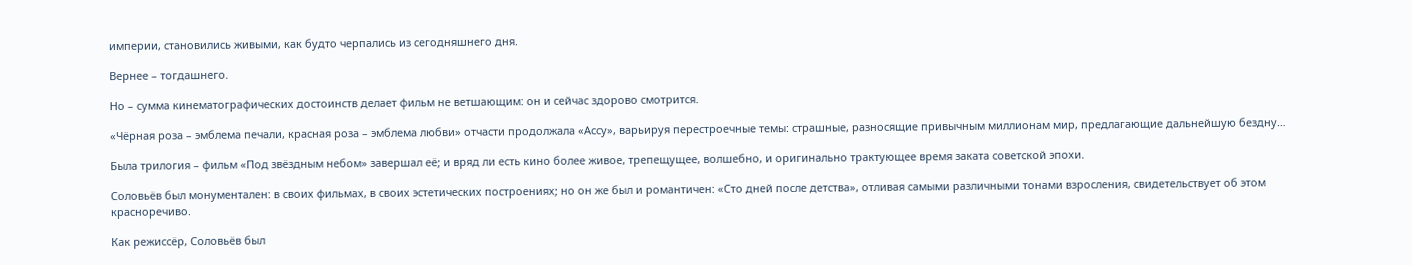империи, становились живыми, как будто черпались из сегодняшнего дня.

Вернее – тогдашнего.

Но – сумма кинематографических достоинств делает фильм не ветшающим: он и сейчас здорово смотрится.

«Чёрная роза – эмблема печали, красная роза – эмблема любви» отчасти продолжала «Ассу», варьируя перестроечные темы: страшные, разносящие привычным миллионам мир, предлагающие дальнейшую бездну…

Была трилогия – фильм «Под звёздным небом» завершал её; и вряд ли есть кино более живое, трепещущее, волшебно, и оригинально трактующее время заката советской эпохи.

Соловьёв был монументален: в своих фильмах, в своих эстетических построениях; но он же был и романтичен: «Сто дней после детства», отливая самыми различными тонами взросления, свидетельствует об этом красноречиво.

Как режиссёр, Соловьёв был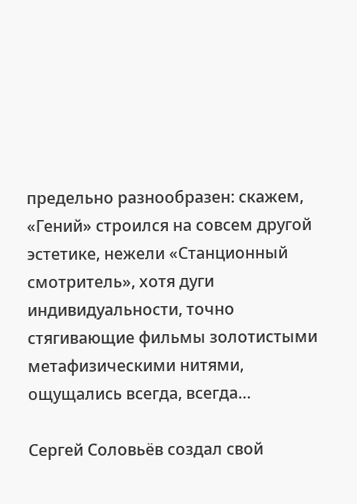предельно разнообразен: скажем, «Гений» строился на совсем другой эстетике, нежели «Станционный смотритель», хотя дуги индивидуальности, точно стягивающие фильмы золотистыми метафизическими нитями, ощущались всегда, всегда…

Сергей Соловьёв создал свой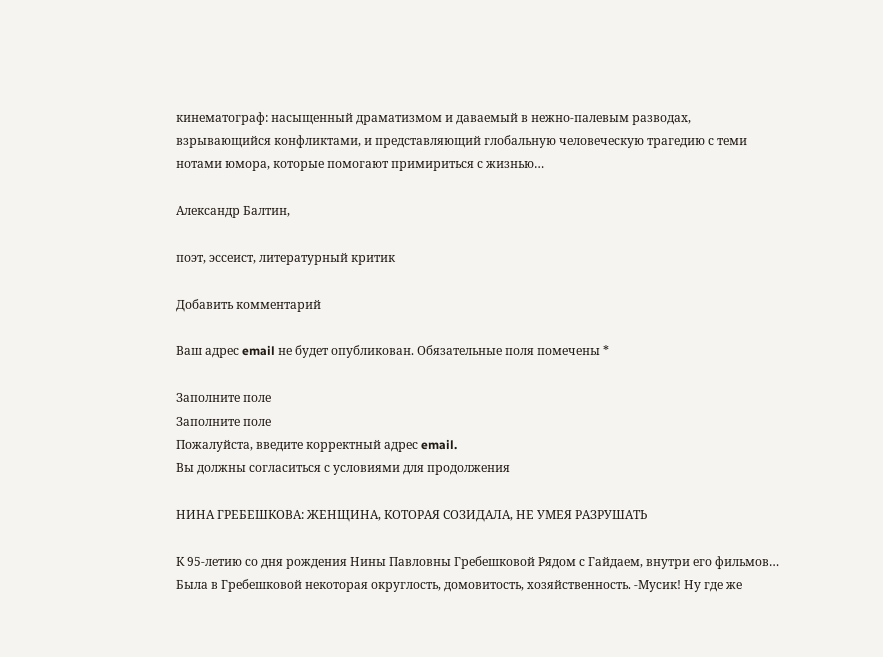кинематограф: насыщенный драматизмом и даваемый в нежно-палевым разводах, взрывающийся конфликтами, и представляющий глобальную человеческую трагедию с теми нотами юмора, которые помогают примириться с жизнью…

Александр Балтин,

поэт, эссеист, литературный критик

Добавить комментарий

Ваш адрес email не будет опубликован. Обязательные поля помечены *

Заполните поле
Заполните поле
Пожалуйста, введите корректный адрес email.
Вы должны согласиться с условиями для продолжения

НИНА ГРЕБЕШКОВА: ЖЕНЩИНА, КОТОРАЯ СОЗИДАЛА, НЕ УМЕЯ РАЗРУШАТЬ

К 95-летию со дня рождения Нины Павловны Гребешковой Рядом с Гайдаем, внутри его фильмов… Была в Гребешковой некоторая округлость, домовитость, хозяйственность. -Мусик! Ну где же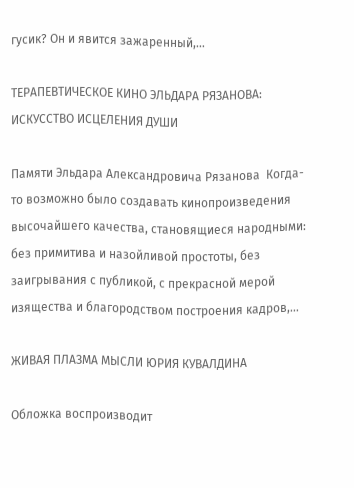гусик? Он и явится зажаренный,…

ТЕРАПЕВТИЧЕСКОЕ КИНО ЭЛЬДАРА РЯЗАНОВА: ИСКУССТВО ИСЦЕЛЕНИЯ ДУШИ

Памяти Эльдара Александровича Рязанова  Когда-то возможно было создавать кинопроизведения высочайшего качества, становящиеся народными: без примитива и назойливой простоты, без заигрывания с публикой, с прекрасной мерой изящества и благородством построения кадров,…

ЖИВАЯ ПЛАЗМА МЫСЛИ ЮРИЯ КУВАЛДИНА

Обложка воспроизводит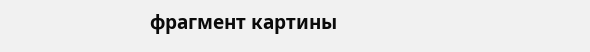фрагмент картины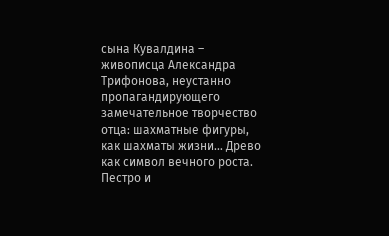сына Кувалдина – живописца Александра Трифонова, неустанно пропагандирующего замечательное творчество отца: шахматные фигуры, как шахматы жизни… Древо как символ вечного роста. Пестро и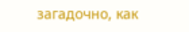загадочно, как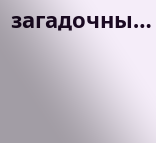загадочны…